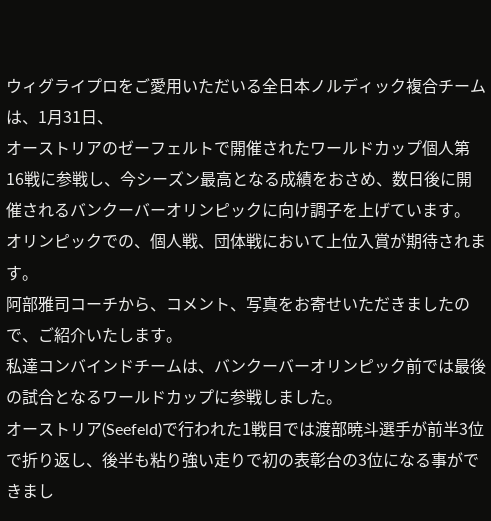ウィグライプロをご愛用いただいる全日本ノルディック複合チームは、1月31日、
オーストリアのゼーフェルトで開催されたワールドカップ個人第16戦に参戦し、今シーズン最高となる成績をおさめ、数日後に開催されるバンクーバーオリンピックに向け調子を上げています。
オリンピックでの、個人戦、団体戦において上位入賞が期待されます。
阿部雅司コーチから、コメント、写真をお寄せいただきましたので、ご紹介いたします。
私達コンバインドチームは、バンクーバーオリンピック前では最後の試合となるワールドカップに参戦しました。
オーストリア(Seefeld)で行われた1戦目では渡部暁斗選手が前半3位で折り返し、後半も粘り強い走りで初の表彰台の3位になる事ができまし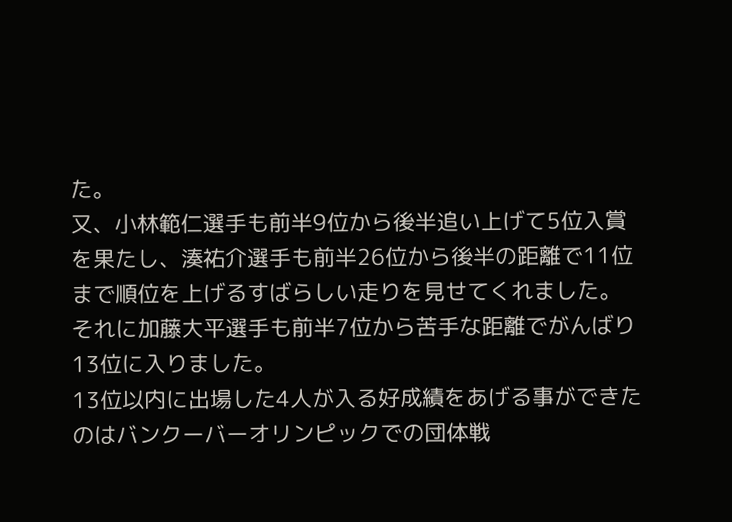た。
又、小林範仁選手も前半9位から後半追い上げて5位入賞を果たし、湊祐介選手も前半26位から後半の距離で11位まで順位を上げるすばらしい走りを見せてくれました。
それに加藤大平選手も前半7位から苦手な距離でがんばり13位に入りました。
13位以内に出場した4人が入る好成績をあげる事ができたのはバンクーバーオリンピックでの団体戦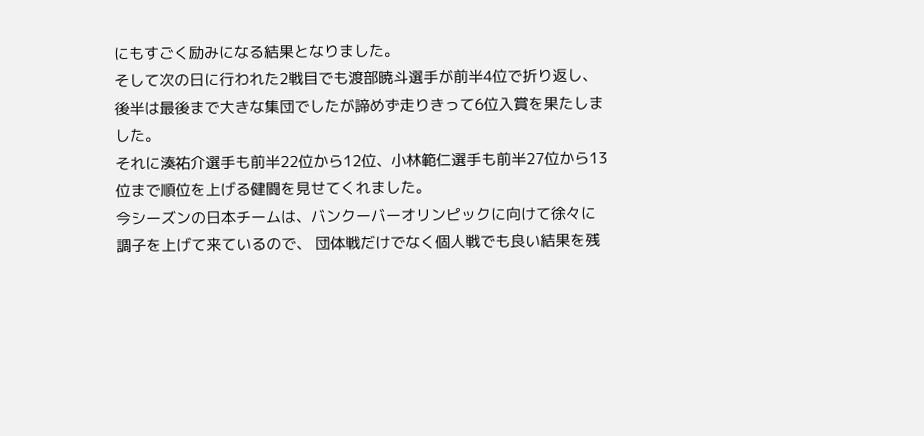にもすごく励みになる結果となりました。
そして次の日に行われた2戦目でも渡部暁斗選手が前半4位で折り返し、後半は最後まで大きな集団でしたが諦めず走りきって6位入賞を果たしました。
それに湊祐介選手も前半22位から12位、小林範仁選手も前半27位から13位まで順位を上げる健闘を見せてくれました。
今シーズンの日本チームは、バンクーバーオリンピックに向けて徐々に調子を上げて来ているので、 団体戦だけでなく個人戦でも良い結果を残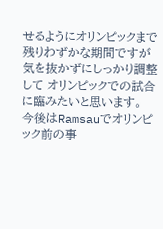せるようにオリンピックまで残りわずかな期間ですが気を抜かずにしっかり調整して オリンピックでの試合に臨みたいと思います。
今後はRamsauでオリンピック前の事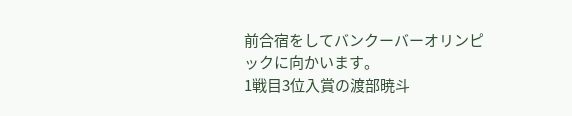前合宿をしてバンクーバーオリンピックに向かいます。
1戦目3位入賞の渡部暁斗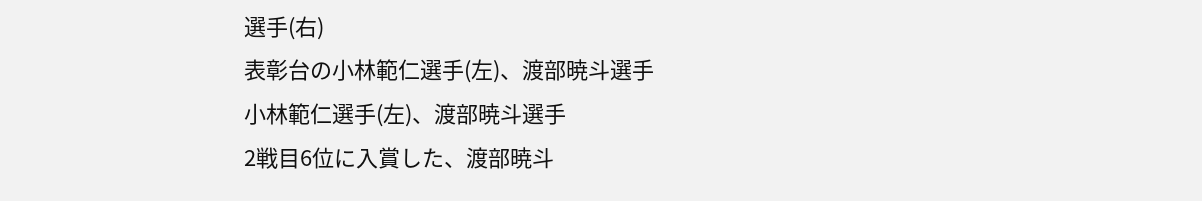選手(右)
表彰台の小林範仁選手(左)、渡部暁斗選手
小林範仁選手(左)、渡部暁斗選手
2戦目6位に入賞した、渡部暁斗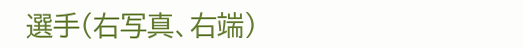選手(右写真、右端)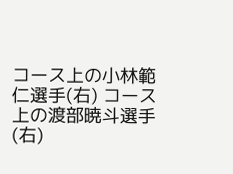コース上の小林範仁選手(右) コース上の渡部暁斗選手(右)